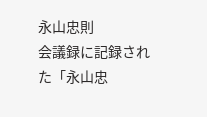永山忠則
会議録に記録された「永山忠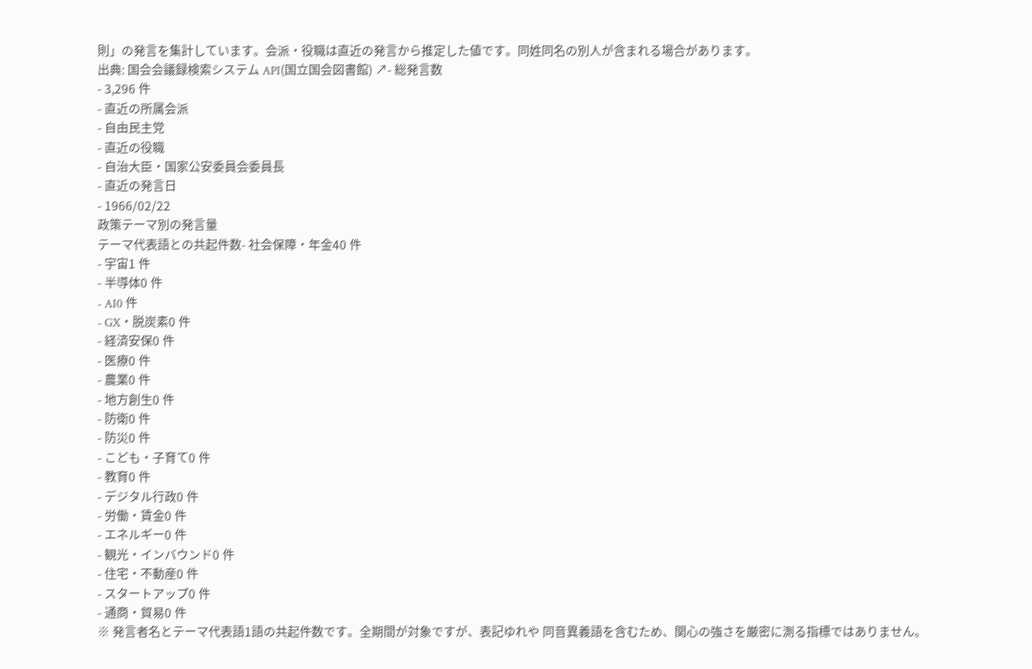則」の発言を集計しています。会派・役職は直近の発言から推定した値です。同姓同名の別人が含まれる場合があります。
出典: 国会会議録検索システム API(国立国会図書館) ↗- 総発言数
- 3,296 件
- 直近の所属会派
- 自由民主党
- 直近の役職
- 自治大臣・国家公安委員会委員長
- 直近の発言日
- 1966/02/22
政策テーマ別の発言量
テーマ代表語との共起件数- 社会保障・年金40 件
- 宇宙1 件
- 半導体0 件
- AI0 件
- GX・脱炭素0 件
- 経済安保0 件
- 医療0 件
- 農業0 件
- 地方創生0 件
- 防衛0 件
- 防災0 件
- こども・子育て0 件
- 教育0 件
- デジタル行政0 件
- 労働・賃金0 件
- エネルギー0 件
- 観光・インバウンド0 件
- 住宅・不動産0 件
- スタートアップ0 件
- 通商・貿易0 件
※ 発言者名とテーマ代表語1語の共起件数です。全期間が対象ですが、表記ゆれや 同音異義語を含むため、関心の強さを厳密に測る指標ではありません。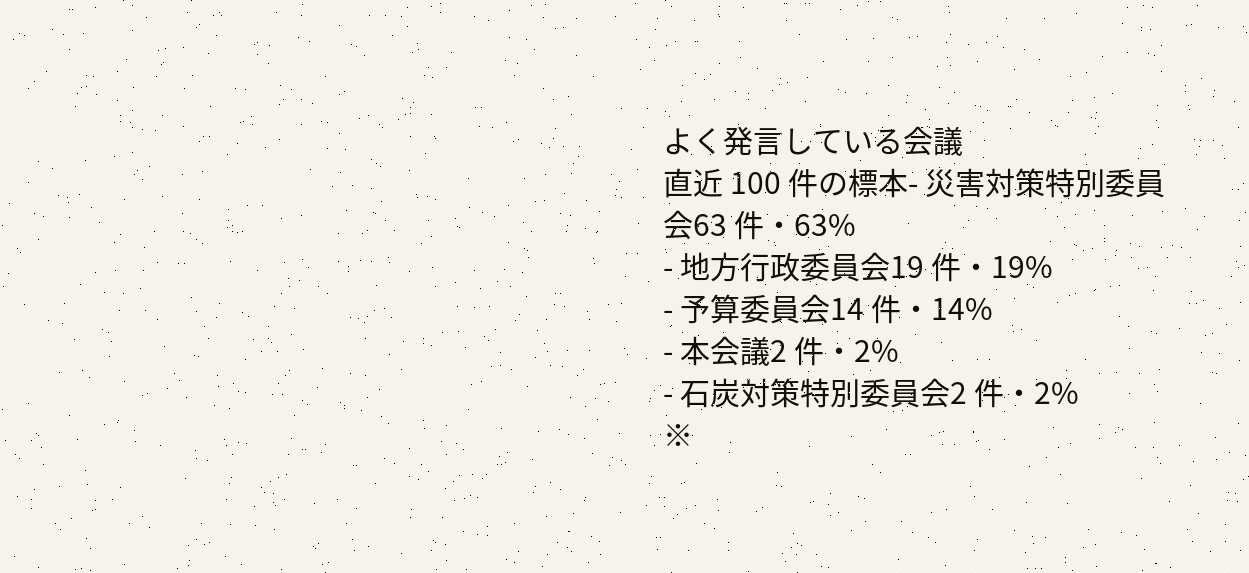よく発言している会議
直近 100 件の標本- 災害対策特別委員会63 件・63%
- 地方行政委員会19 件・19%
- 予算委員会14 件・14%
- 本会議2 件・2%
- 石炭対策特別委員会2 件・2%
※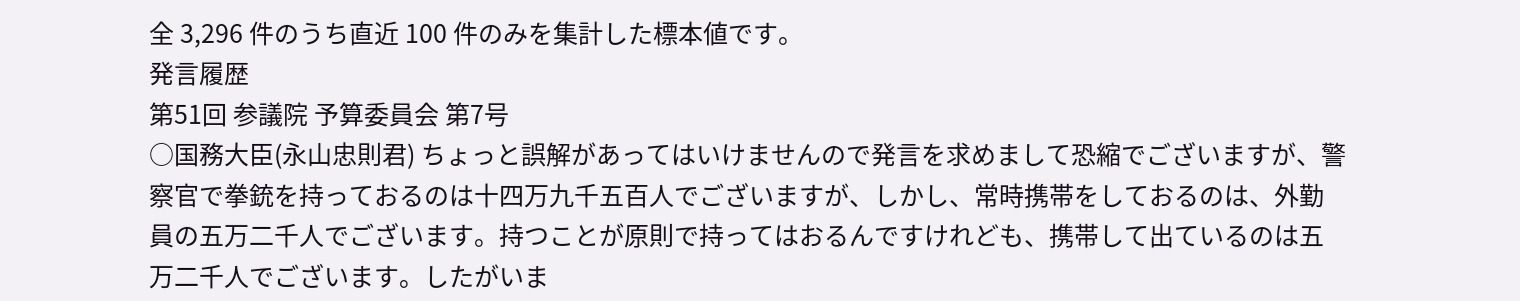全 3,296 件のうち直近 100 件のみを集計した標本値です。
発言履歴
第51回 参議院 予算委員会 第7号
○国務大臣(永山忠則君) ちょっと誤解があってはいけませんので発言を求めまして恐縮でございますが、警察官で拳銃を持っておるのは十四万九千五百人でございますが、しかし、常時携帯をしておるのは、外勤員の五万二千人でございます。持つことが原則で持ってはおるんですけれども、携帯して出ているのは五万二千人でございます。したがいま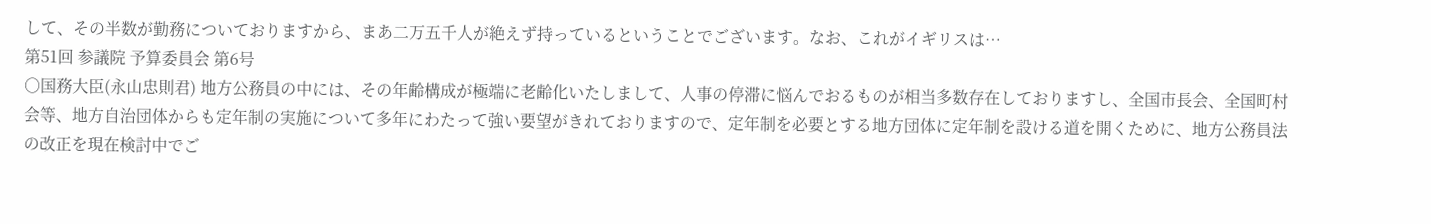して、その半数が勤務についておりますから、まあ二万五千人が絶えず持っているということでございます。なお、これがイギリスは…
第51回 参議院 予算委員会 第6号
○国務大臣(永山忠則君) 地方公務員の中には、その年齢構成が極端に老齢化いたしまして、人事の停滞に悩んでおるものが相当多数存在しておりますし、全国市長会、全国町村会等、地方自治団体からも定年制の実施について多年にわたって強い要望がきれておりますので、定年制を必要とする地方団体に定年制を設ける道を開くために、地方公務員法の改正を現在検討中でご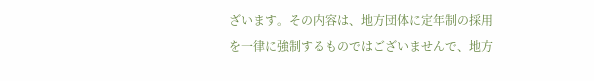ざいます。その内容は、地方団体に定年制の採用を一律に強制するものではございませんで、地方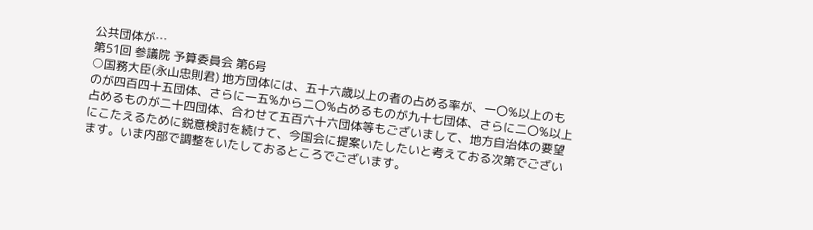公共団体が…
第51回 参議院 予算委員会 第6号
○国務大臣(永山忠則君) 地方団体には、五十六歳以上の者の占める率が、一〇%以上のものが四百四十五団体、さらに一五%から二〇%占めるものが九十七団体、さらに二〇%以上占めるものが二十四団体、合わせて五百六十六団体等もございまして、地方自治体の要望にこたえるために鋭意検討を続けて、今国会に提案いたしたいと考えておる次第でございます。いま内部で調整をいたしておるところでございます。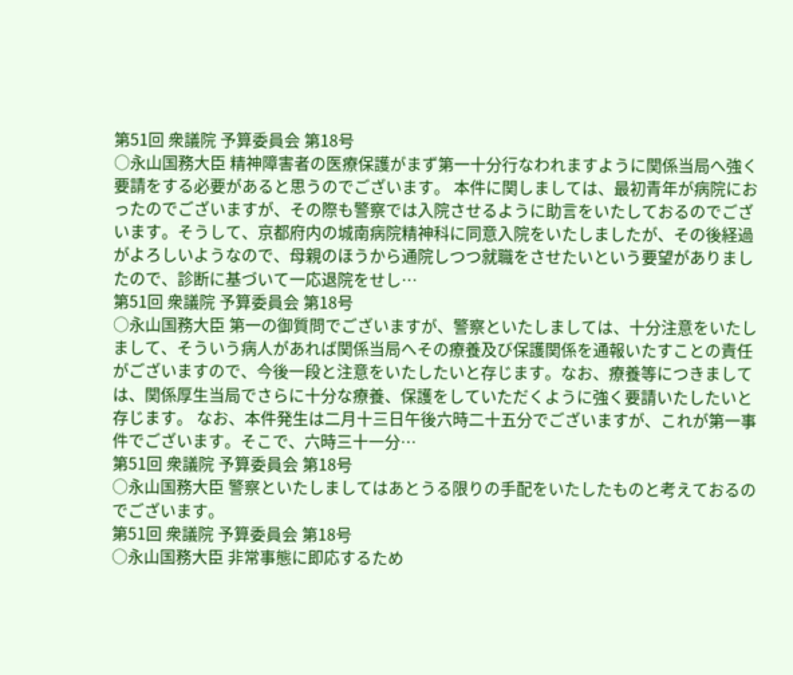第51回 衆議院 予算委員会 第18号
○永山国務大臣 精神障害者の医療保護がまず第一十分行なわれますように関係当局へ強く要請をする必要があると思うのでございます。 本件に関しましては、最初青年が病院におったのでございますが、その際も警察では入院させるように助言をいたしておるのでございます。そうして、京都府内の城南病院精神科に同意入院をいたしましたが、その後経過がよろしいようなので、母親のほうから通院しつつ就職をさせたいという要望がありましたので、診断に基づいて一応退院をせし…
第51回 衆議院 予算委員会 第18号
○永山国務大臣 第一の御質問でございますが、警察といたしましては、十分注意をいたしまして、そういう病人があれば関係当局へその療養及び保護関係を通報いたすことの責任がございますので、今後一段と注意をいたしたいと存じます。なお、療養等につきましては、関係厚生当局でさらに十分な療養、保護をしていただくように強く要請いたしたいと存じます。 なお、本件発生は二月十三日午後六時二十五分でございますが、これが第一事件でございます。そこで、六時三十一分…
第51回 衆議院 予算委員会 第18号
○永山国務大臣 警察といたしましてはあとうる限りの手配をいたしたものと考えておるのでございます。
第51回 衆議院 予算委員会 第18号
○永山国務大臣 非常事態に即応するため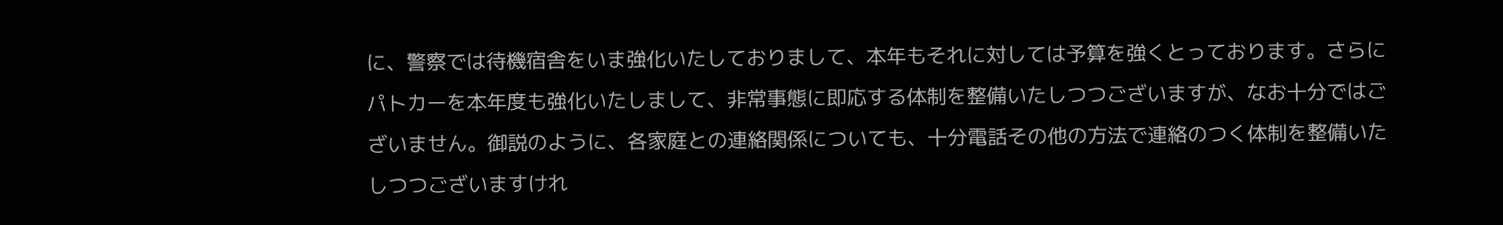に、警察では待機宿舎をいま強化いたしておりまして、本年もそれに対しては予算を強くとっております。さらにパトカーを本年度も強化いたしまして、非常事態に即応する体制を整備いたしつつございますが、なお十分ではございません。御説のように、各家庭との連絡関係についても、十分電話その他の方法で連絡のつく体制を整備いたしつつございますけれ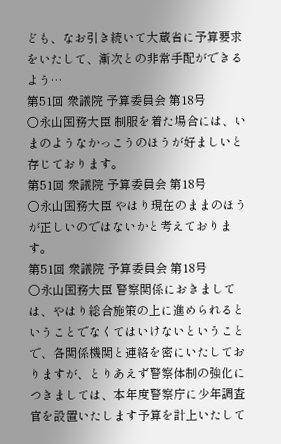ども、なお引き続いて大蔵省に予算要求をいたして、漸次との非常手配ができるよう…
第51回 衆議院 予算委員会 第18号
○永山国務大臣 制服を着た場合には、いまのようなかっこうのほうが好ましいと存じております。
第51回 衆議院 予算委員会 第18号
○永山国務大臣 やはり現在のままのほうが正しいのではないかと考えております。
第51回 衆議院 予算委員会 第18号
○永山国務大臣 警察関係におきましては、やはり総合施策の上に進められるということでなくてはいけないということで、各関係機関と連絡を密にいたしておりますが、とりあえず警察体制の強化につきましては、本年度警察庁に少年調査官を設置いたします予算を計上いたして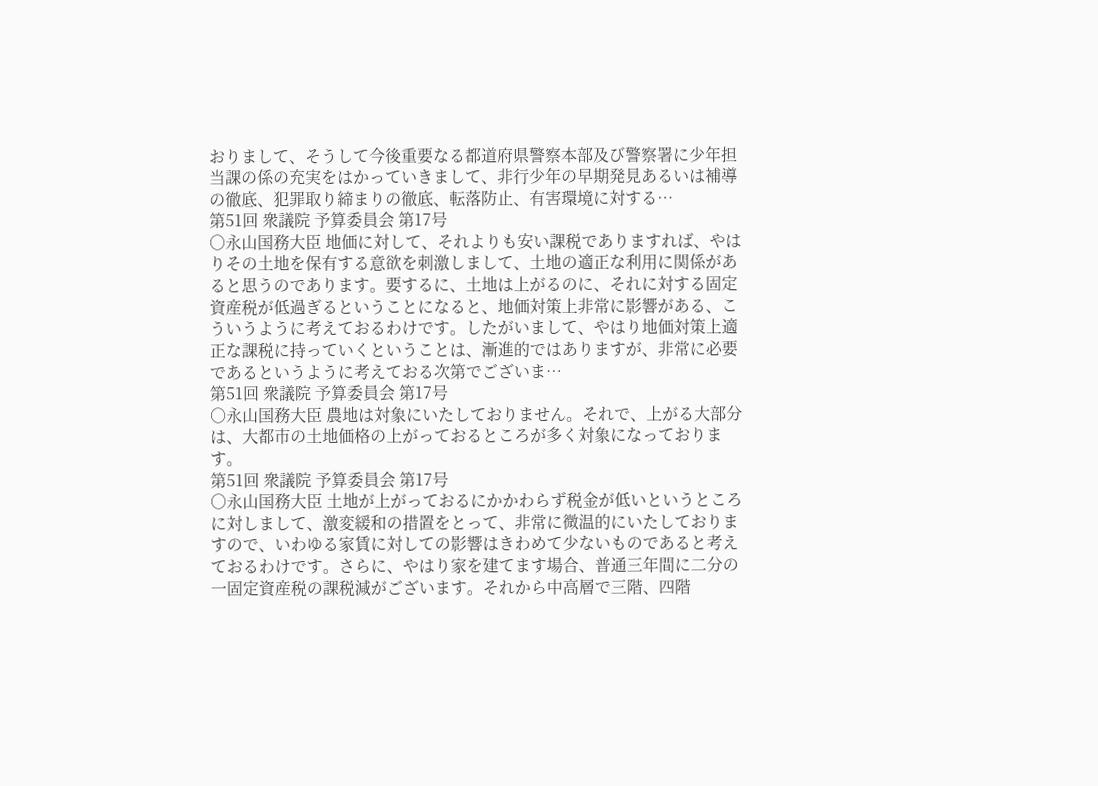おりまして、そうして今後重要なる都道府県警察本部及び警察署に少年担当課の係の充実をはかっていきまして、非行少年の早期発見あるいは補導の徹底、犯罪取り締まりの徹底、転落防止、有害環境に対する…
第51回 衆議院 予算委員会 第17号
○永山国務大臣 地価に対して、それよりも安い課税でありますれば、やはりその土地を保有する意欲を刺激しまして、土地の適正な利用に関係があると思うのであります。要するに、土地は上がるのに、それに対する固定資産税が低過ぎるということになると、地価対策上非常に影響がある、こういうように考えておるわけです。したがいまして、やはり地価対策上適正な課税に持っていくということは、漸進的ではありますが、非常に必要であるというように考えておる次第でございま…
第51回 衆議院 予算委員会 第17号
○永山国務大臣 農地は対象にいたしておりません。それで、上がる大部分は、大都市の土地価格の上がっておるところが多く対象になっております。
第51回 衆議院 予算委員会 第17号
○永山国務大臣 土地が上がっておるにかかわらず税金が低いというところに対しまして、激変緩和の措置をとって、非常に微温的にいたしておりますので、いわゆる家賃に対しての影響はきわめて少ないものであると考えておるわけです。さらに、やはり家を建てます場合、普通三年間に二分の一固定資産税の課税減がございます。それから中高層で三階、四階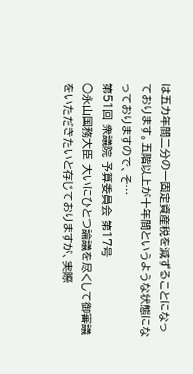は五カ年間二分の一固定資産税を減ずることになっております。五階以上が十年間というような状態になっておりますので、そ…
第51回 衆議院 予算委員会 第17号
○永山国務大臣 大いにひとつ論議を尽くして御審議をいただきたいと存じておりますが、実際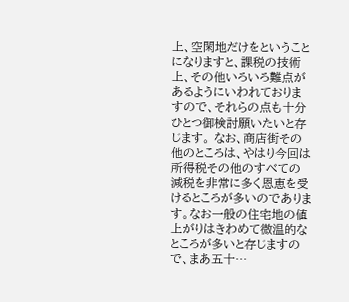上、空閑地だけをということになりますと、課税の技術上、その他いろいろ難点があるようにいわれておりますので、それらの点も十分ひとつ御検討願いたいと存じます。 なお、商店街その他のところは、やはり今回は所得税その他のすべての減税を非常に多く恩恵を受けるところが多いのであります。なお一般の住宅地の値上がりはきわめて微温的なところが多いと存じますので、まあ五十…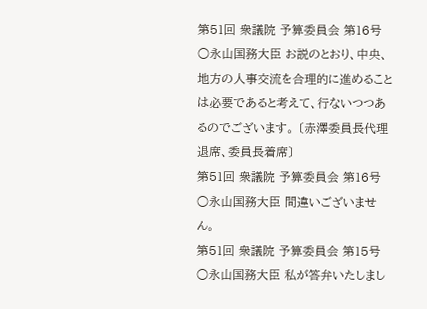第51回 衆議院 予算委員会 第16号
○永山国務大臣 お説のとおり、中央、地方の人事交流を合理的に進めることは必要であると考えて、行ないつつあるのでございます。 〔赤澤委員長代理退席、委員長着席〕
第51回 衆議院 予算委員会 第16号
○永山国務大臣 間違いございません。
第51回 衆議院 予算委員会 第15号
○永山国務大臣 私が答弁いたしまし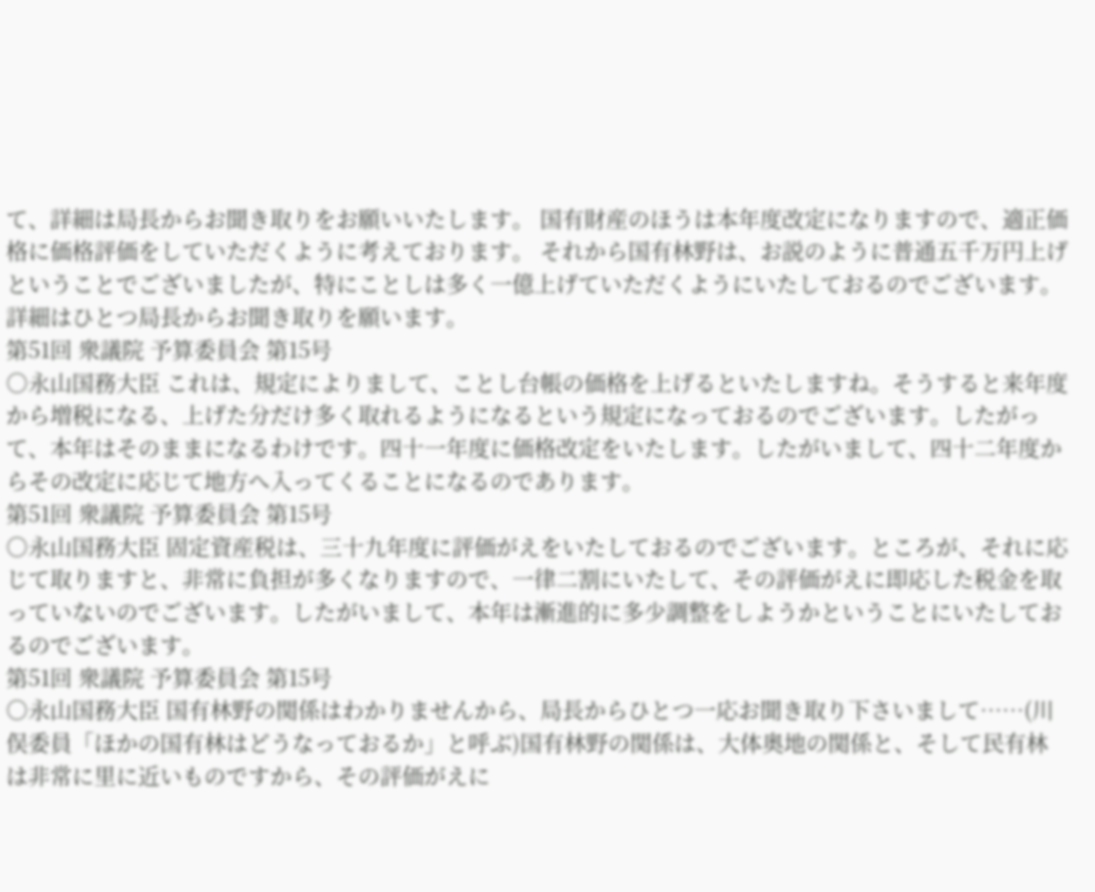て、詳細は局長からお聞き取りをお願いいたします。 国有財産のほうは本年度改定になりますので、適正価格に価格評価をしていただくように考えております。 それから国有林野は、お説のように普通五千万円上げということでございましたが、特にことしは多く一億上げていただくようにいたしておるのでございます。詳細はひとつ局長からお聞き取りを願います。
第51回 衆議院 予算委員会 第15号
○永山国務大臣 これは、規定によりまして、ことし台帳の価格を上げるといたしますね。そうすると来年度から増税になる、上げた分だけ多く取れるようになるという規定になっておるのでございます。したがって、本年はそのままになるわけです。四十一年度に価格改定をいたします。したがいまして、四十二年度からその改定に応じて地方へ入ってくることになるのであります。
第51回 衆議院 予算委員会 第15号
○永山国務大臣 固定資産税は、三十九年度に評価がえをいたしておるのでございます。ところが、それに応じて取りますと、非常に負担が多くなりますので、一律二割にいたして、その評価がえに即応した税金を取っていないのでございます。したがいまして、本年は漸進的に多少調整をしようかということにいたしておるのでございます。
第51回 衆議院 予算委員会 第15号
○永山国務大臣 国有林野の関係はわかりませんから、局長からひとつ一応お聞き取り下さいまして……(川俣委員「ほかの国有林はどうなっておるか」と呼ぶ)国有林野の関係は、大体奥地の関係と、そして民有林は非常に里に近いものですから、その評価がえに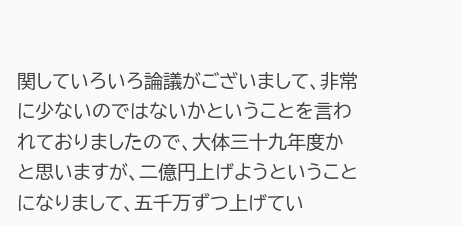関していろいろ論議がございまして、非常に少ないのではないかということを言われておりましたので、大体三十九年度かと思いますが、二億円上げようということになりまして、五千万ずつ上げてい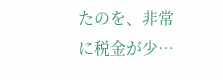たのを、非常に税金が少…